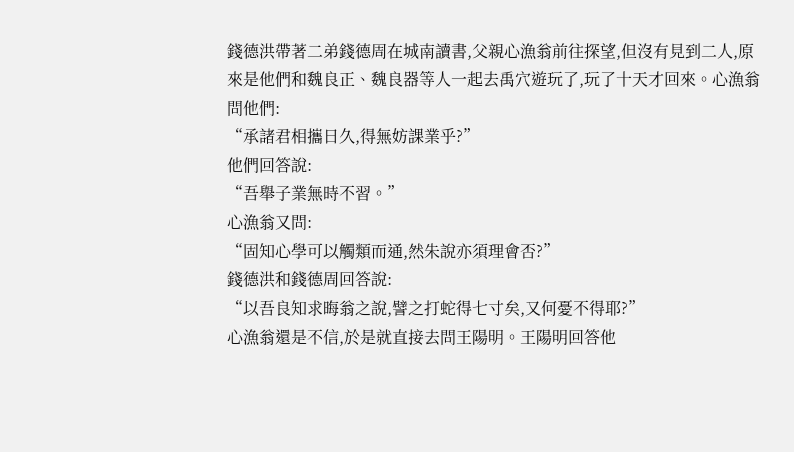錢德洪帶著二弟錢德周在城南讀書,父親心漁翁前往探望,但沒有見到二人,原來是他們和魏良正、魏良器等人一起去禹穴遊玩了,玩了十天才回來。心漁翁問他們:
“承諸君相攜日久,得無妨課業乎?”
他們回答說:
“吾舉子業無時不習。”
心漁翁又問:
“固知心學可以觸類而通,然朱說亦須理會否?”
錢德洪和錢德周回答說:
“以吾良知求晦翁之說,譬之打蛇得七寸矣,又何憂不得耶?”
心漁翁還是不信,於是就直接去問王陽明。王陽明回答他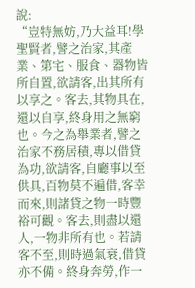說:
“豈特無妨,乃大益耳!學聖賢者,譬之治家,其產業、第宅、服食、器物皆所自置,欲請客,出其所有以享之。客去,其物具在,還以自享,終身用之無窮也。今之為舉業者,譬之治家不務居積,專以借貸為功,欲請客,自廳事以至供具,百物莫不遍借,客幸而來,則諸貸之物一時豐裕可觀。客去,則盡以還人,一物非所有也。若請客不至,則時過氣衰,借貸亦不備。終身奔勞,作一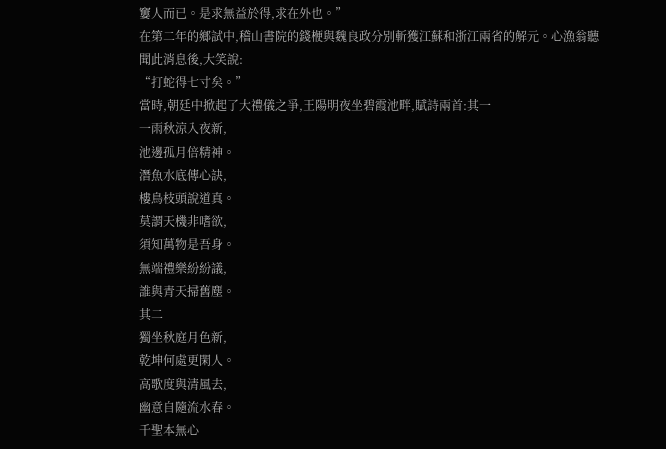窶人而已。是求無益於得,求在外也。”
在第二年的鄉試中,稽山書院的錢楩與魏良政分別斬獲江蘇和浙江兩省的解元。心漁翁聽聞此消息後,大笑說:
“打蛇得七寸矣。”
當時,朝廷中掀起了大禮儀之爭,王陽明夜坐碧霞池畔,賦詩兩首:其一
一雨秋涼入夜新,
池邊孤月倍精神。
潛魚水底傳心訣,
樓鳥枝頭說道真。
莫謂天機非嗜欲,
須知萬物是吾身。
無端禮樂紛紛議,
誰與青天掃舊塵。
其二
獨坐秋庭月色新,
乾坤何處更閑人。
高歌度與清風去,
幽意自隨流水春。
千聖本無心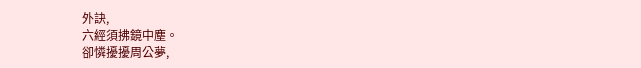外訣,
六經須拂鏡中塵。
卻憐擾擾周公夢,